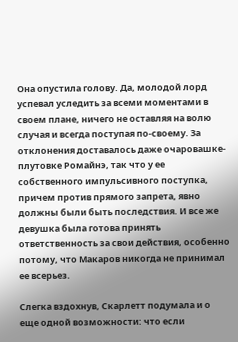Она опустила голову. Да, молодой лорд успевал уследить за всеми моментами в своем плане, ничего не оставляя на волю случая и всегда поступая по-своему. За отклонения доставалось даже очаровашке-плутовке Ромайнэ, так что у ее собственного импульсивного поступка, причем против прямого запрета, явно должны были быть последствия. И все же девушка была готова принять ответственность за свои действия, особенно потому, что Макаров никогда не принимал ее всерьез.

Слегка вздохнув, Скарлетт подумала и о еще одной возможности: что если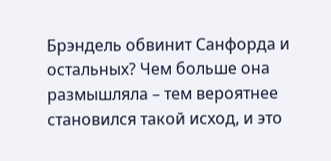Брэндель обвинит Санфорда и остальных? Чем больше она размышляла – тем вероятнее становился такой исход, и это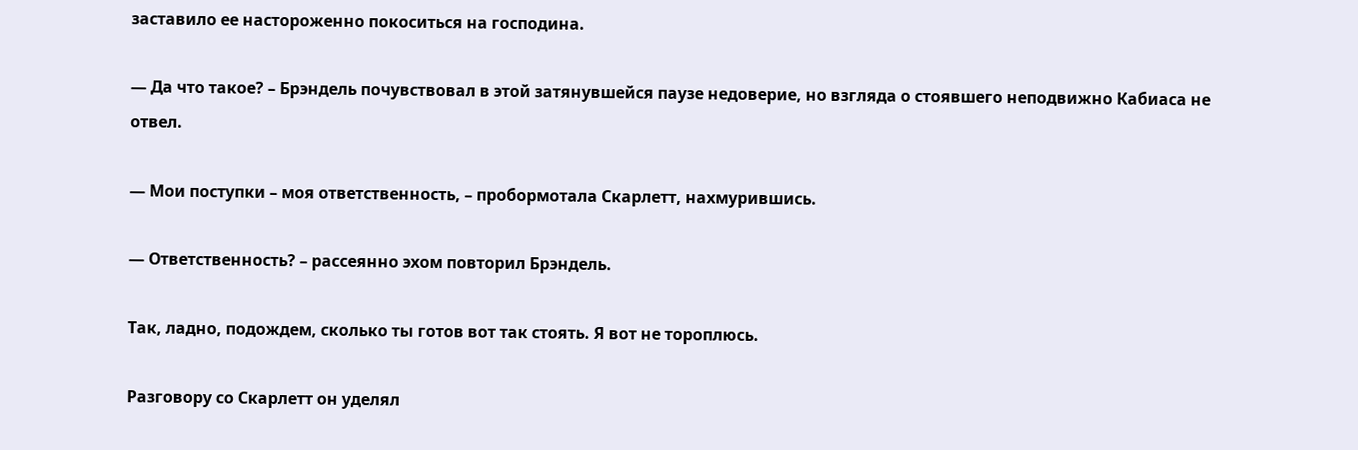заставило ее настороженно покоситься на господина.

— Да что такое? – Брэндель почувствовал в этой затянувшейся паузе недоверие, но взгляда о стоявшего неподвижно Кабиаса не отвел.

— Мои поступки – моя ответственность, – пробормотала Скарлетт, нахмурившись.

— Ответственность? – рассеянно эхом повторил Брэндель.

Так, ладно, подождем, сколько ты готов вот так стоять. Я вот не тороплюсь.

Разговору со Скарлетт он уделял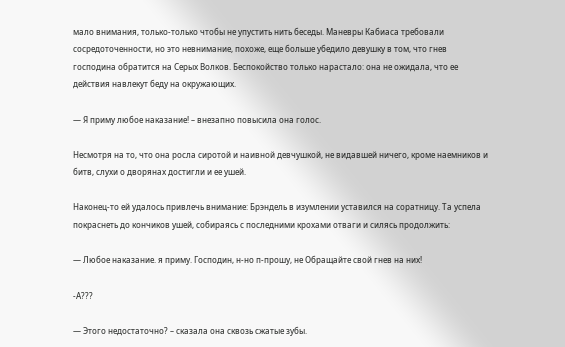мало внимания, только-только чтобы не упустить нить беседы. Маневры Кабиаса требовали сосредоточенности, но это невнимание, похоже, еще больше убедило девушку в том, что гнев господина обратится на Серых Волков. Беспокойство только нарастало: она не ожидала, что ее действия навлекут беду на окружающих.

— Я приму любое наказание! – внезапно повысила она голос.

Несмотря на то, что она росла сиротой и наивной девчушкой, не видавшей ничего, кроме наемников и битв, слухи о дворянах достигли и ее ушей.

Наконец-то ей удалось привлечь внимание: Брэндель в изумлении уставился на соратницу. Та успела покраснеть до кончиков ушей, собираясь с последними крохами отваги и силясь продолжить:

— Любое наказание. я приму. Господин, н-но п-прошу, не Обращайте свой гнев на них!

-А???

— Этого недостаточно? – сказала она сквозь сжатые зубы.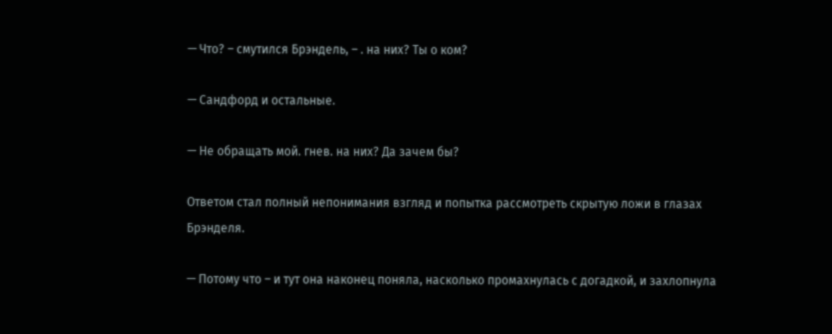— Что? – смутился Брэндель, – . на них? Ты о ком?

— Сандфорд и остальные.

— Не обращать мой. гнев. на них? Да зачем бы?

Ответом стал полный непонимания взгляд и попытка рассмотреть скрытую ложи в глазах Брэнделя.

— Потому что – и тут она наконец поняла, насколько промахнулась с догадкой, и захлопнула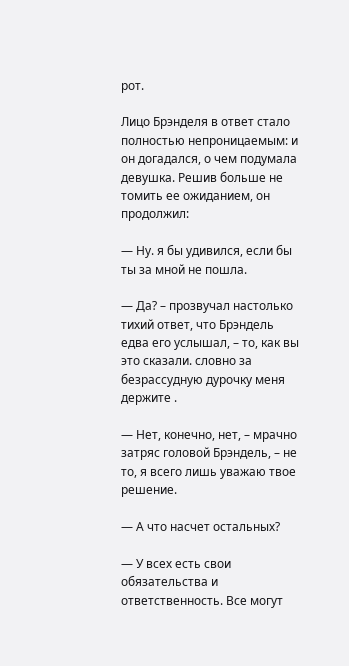рот.

Лицо Брэнделя в ответ стало полностью непроницаемым: и он догадался, о чем подумала девушка. Решив больше не томить ее ожиданием, он продолжил:

— Ну. я бы удивился, если бы ты за мной не пошла.

— Да? – прозвучал настолько тихий ответ, что Брэндель едва его услышал, – то, как вы это сказали. словно за безрассудную дурочку меня держите .

— Нет, конечно, нет, – мрачно затряс головой Брэндель, – не то, я всего лишь уважаю твое решение.

— А что насчет остальных?

— У всех есть свои обязательства и ответственность. Все могут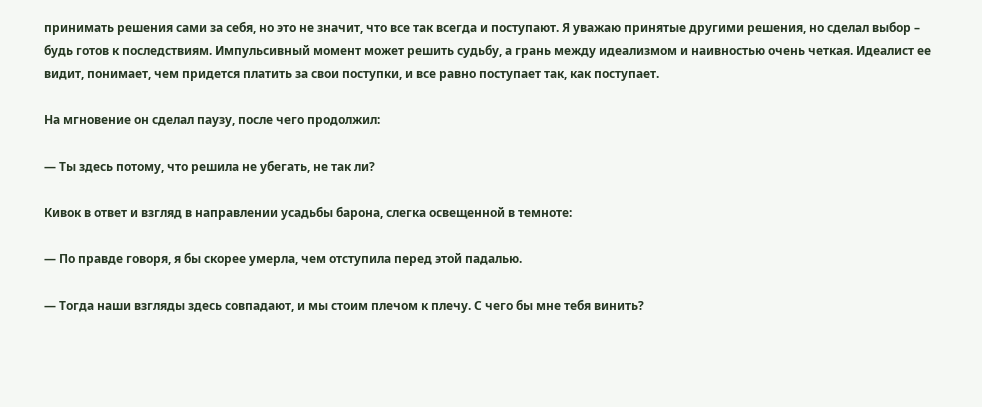принимать решения сами за себя, но это не значит, что все так всегда и поступают. Я уважаю принятые другими решения, но сделал выбор – будь готов к последствиям. Импульсивный момент может решить судьбу, а грань между идеализмом и наивностью очень четкая. Идеалист ее видит, понимает, чем придется платить за свои поступки, и все равно поступает так, как поступает.

На мгновение он сделал паузу, после чего продолжил:

— Ты здесь потому, что решила не убегать, не так ли?

Кивок в ответ и взгляд в направлении усадьбы барона, слегка освещенной в темноте:

— По правде говоря, я бы скорее умерла, чем отступила перед этой падалью.

— Тогда наши взгляды здесь совпадают, и мы стоим плечом к плечу. С чего бы мне тебя винить?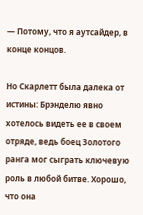— Потому, что я аутсайдер, в конце концов.

Но Скарлетт была далека от истины: Брэнделю явно хотелось видеть ее в своем отряде, ведь боец Золотого ранга мог сыграть ключевую роль в любой битве. Хорошо, что она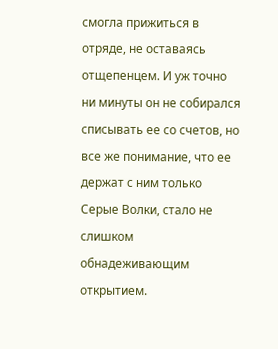смогла прижиться в отряде, не оставаясь отщепенцем. И уж точно ни минуты он не собирался списывать ее со счетов, но все же понимание, что ее держат с ним только Серые Волки, стало не слишком обнадеживающим открытием.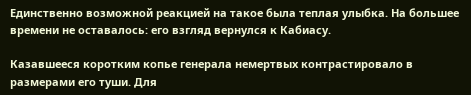Единственно возможной реакцией на такое была теплая улыбка. На большее времени не оставалось: его взгляд вернулся к Кабиасу.

Казавшееся коротким копье генерала немертвых контрастировало в размерами его туши. Для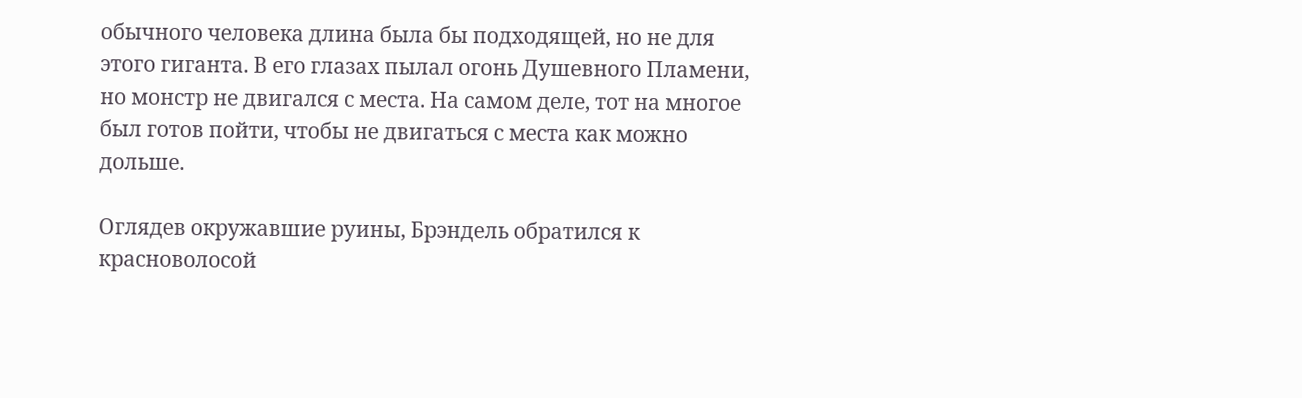обычного человека длина была бы подходящей, но не для этого гиганта. В его глазах пылал огонь Душевного Пламени, но монстр не двигался с места. На самом деле, тот на многое был готов пойти, чтобы не двигаться с места как можно дольше.

Оглядев окружавшие руины, Брэндель обратился к красноволосой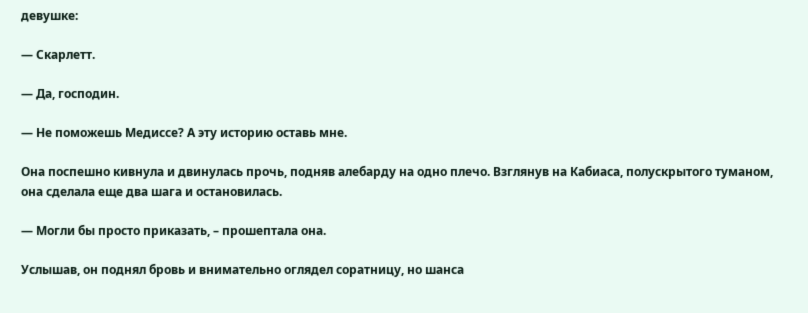девушке:

— Скарлетт.

— Да, господин.

— Не поможешь Медиссе? А эту историю оставь мне.

Она поспешно кивнула и двинулась прочь, подняв алебарду на одно плечо. Взглянув на Кабиаса, полускрытого туманом, она сделала еще два шага и остановилась.

— Могли бы просто приказать, – прошептала она.

Услышав, он поднял бровь и внимательно оглядел соратницу, но шанса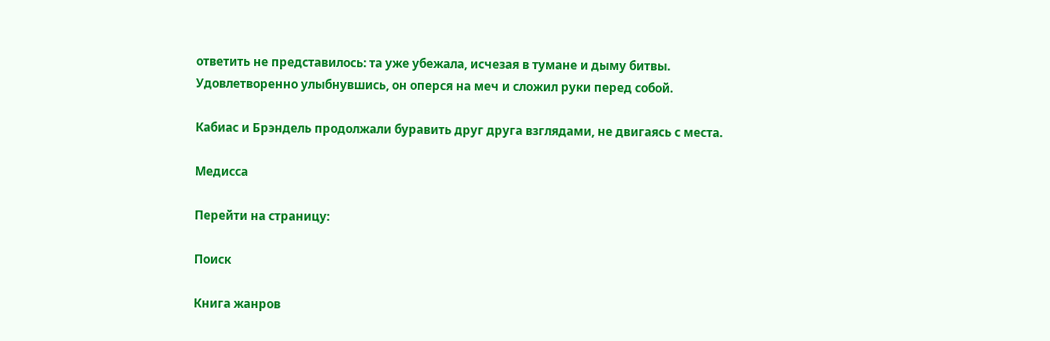ответить не представилось: та уже убежала, исчезая в тумане и дыму битвы. Удовлетворенно улыбнувшись, он оперся на меч и сложил руки перед собой.

Кабиас и Брэндель продолжали буравить друг друга взглядами, не двигаясь с места.

Медисса

Перейти на страницу:

Поиск

Книга жанров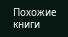Похожие книги